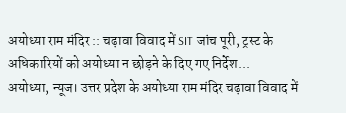अयोध्या राम मंदिर :: चढ़ावा विवाद में SIT जांच पूरी, ट्रस्ट के अधिकारियों को अयोध्या न छोड़ने के दिए गए निर्देश...
अयोध्या, न्यूज। उत्तर प्रदेश के अयोध्या राम मंदिर चढ़ावा विवाद में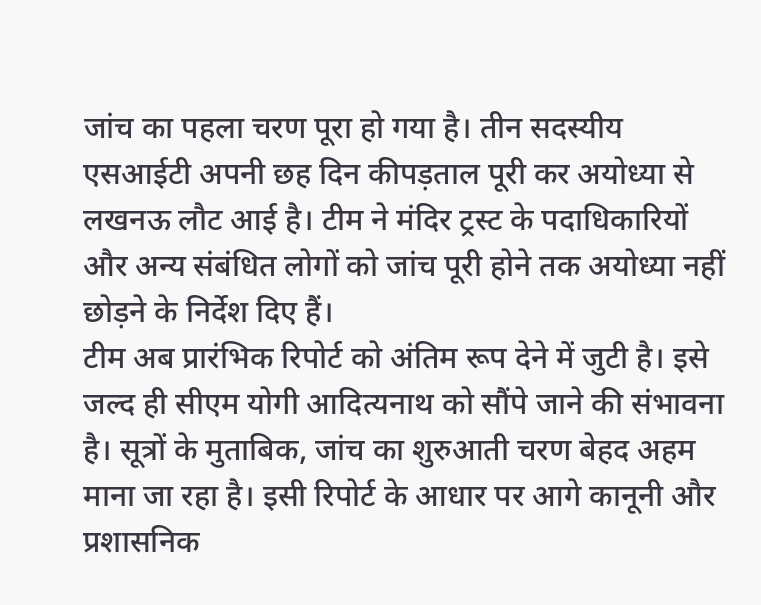जांच का पहला चरण पूरा हो गया है। तीन सदस्यीय एसआईटी अपनी छह दिन कीपड़ताल पूरी कर अयोध्या से लखनऊ लौट आई है। टीम ने मंदिर ट्रस्ट के पदाधिकारियों और अन्य संबंधित लोगों को जांच पूरी होने तक अयोध्या नहीं छोड़ने के निर्देश दिए हैं।
टीम अब प्रारंभिक रिपोर्ट को अंतिम रूप देने में जुटी है। इसे जल्द ही सीएम योगी आदित्यनाथ को सौंपे जाने की संभावना है। सूत्रों के मुताबिक, जांच का शुरुआती चरण बेहद अहम माना जा रहा है। इसी रिपोर्ट के आधार पर आगे कानूनी और प्रशासनिक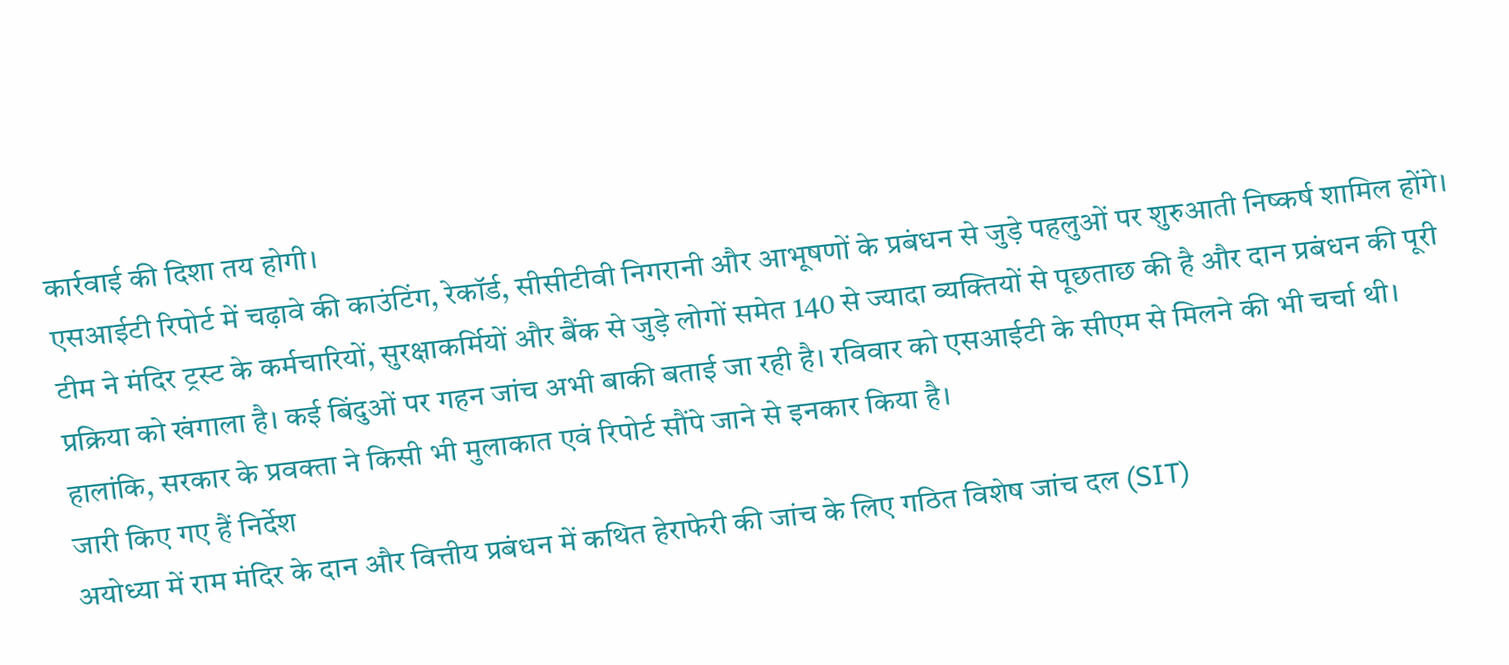कार्रवाई की दिशा तय होगी।
एसआईटी रिपोर्ट में चढ़ावे की काउंटिंग, रेकॉर्ड, सीसीटीवी निगरानी और आभूषणों के प्रबंधन से जुड़े पहलुओं पर शुरुआती निष्कर्ष शामिल होंगे। टीम ने मंदिर ट्रस्ट के कर्मचारियों, सुरक्षाकर्मियों और बैंक से जुड़े लोगों समेत 140 से ज्यादा व्यक्तियों से पूछताछ की है और दान प्रबंधन की पूरी प्रक्रिया को खंगाला है। कई बिंदुओं पर गहन जांच अभी बाकी बताई जा रही है। रविवार को एसआईटी के सीएम से मिलने की भी चर्चा थी। हालांकि, सरकार के प्रवक्ता ने किसी भी मुलाकात एवं रिपोर्ट सौंपे जाने से इनकार किया है।
जारी किए गए हैं निर्देश
अयोध्या में राम मंदिर के दान और वित्तीय प्रबंधन में कथित हेराफेरी की जांच के लिए गठित विशेष जांच दल (SIT)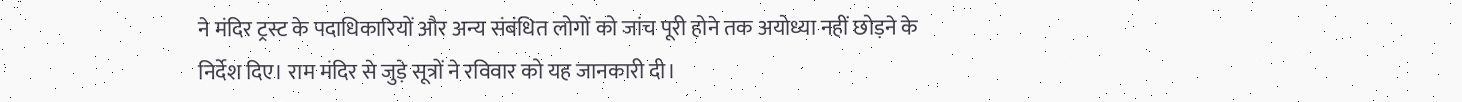ने मंदिर ट्रस्ट के पदाधिकारियों और अन्य संबंधित लोगों को जांच पूरी होने तक अयोध्या नहीं छोड़ने के निर्देश दिए। राम मंदिर से जुड़े सूत्रों ने रविवार को यह जानकारी दी।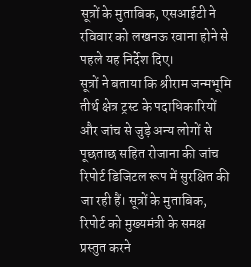सूत्रों के मुताबिक, एसआईटी ने रविवार को लखनऊ रवाना होने से पहले यह निर्देश दिए।
सूत्रों ने बताया कि श्रीराम जन्मभूमि तीर्थ क्षेत्र ट्रस्ट के पदाधिकारियों और जांच से जुड़े अन्य लोगों से पूछताछ सहित रोजाना की जांच रिपोर्ट डिजिटल रूप में सुरक्षित की जा रही हैं। सूत्रों के मुताबिक, रिपोर्ट को मुख्यमंत्री के समक्ष प्रस्तुत करने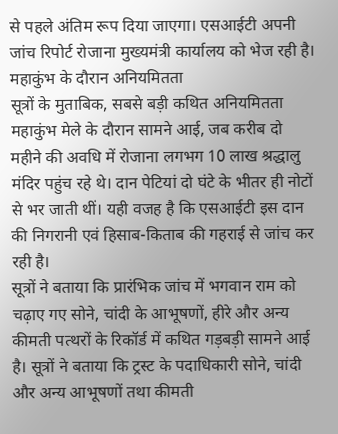से पहले अंतिम रूप दिया जाएगा। एसआईटी अपनी जांच रिपोर्ट रोजाना मुख्यमंत्री कार्यालय को भेज रही है।
महाकुंभ के दौरान अनियमितता
सूत्रों के मुताबिक, सबसे बड़ी कथित अनियमितता महाकुंभ मेले के दौरान सामने आई, जब करीब दो महीने की अवधि में रोजाना लगभग 10 लाख श्रद्धालु मंदिर पहुंच रहे थे। दान पेटियां दो घंटे के भीतर ही नोटों से भर जाती थीं। यही वजह है कि एसआईटी इस दान की निगरानी एवं हिसाब-किताब की गहराई से जांच कर रही है।
सूत्रों ने बताया कि प्रारंभिक जांच में भगवान राम को चढ़ाए गए सोने, चांदी के आभूषणों, हीरे और अन्य कीमती पत्थरों के रिकॉर्ड में कथित गड़बड़ी सामने आई है। सूत्रों ने बताया कि ट्रस्ट के पदाधिकारी सोने, चांदी और अन्य आभूषणों तथा कीमती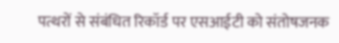पत्थरों से संबंधित रिकॉर्ड पर एसआईटी को संतोषजनक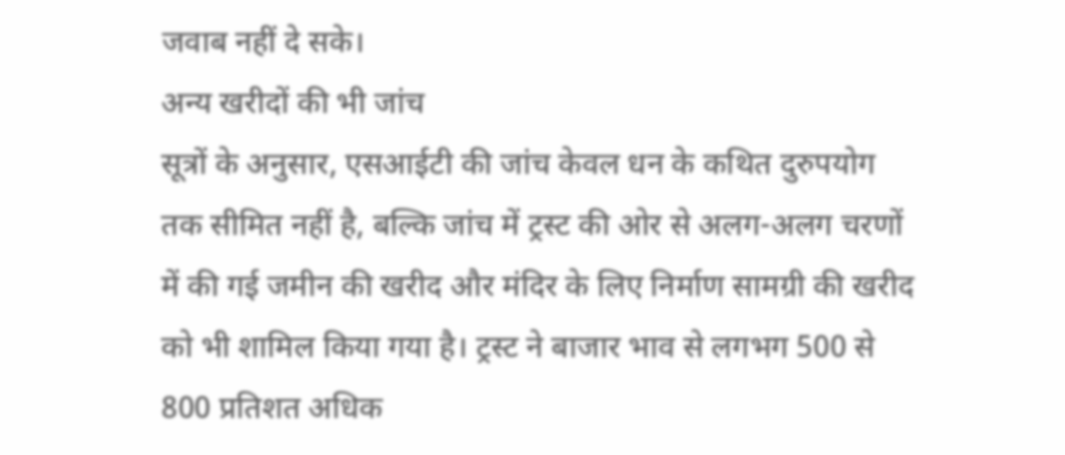जवाब नहीं दे सके।
अन्य खरीदों की भी जांच
सूत्रों के अनुसार, एसआईटी की जांच केवल धन के कथित दुरुपयोग तक सीमित नहीं है, बल्कि जांच में ट्रस्ट की ओर से अलग-अलग चरणों में की गई जमीन की खरीद और मंदिर के लिए निर्माण सामग्री की खरीद को भी शामिल किया गया है। ट्रस्ट ने बाजार भाव से लगभग 500 से 800 प्रतिशत अधिक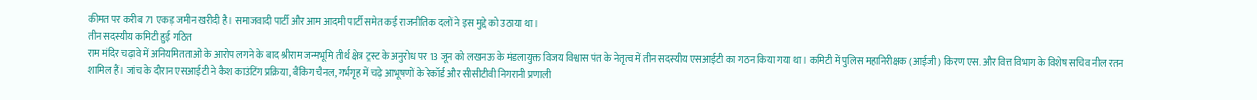कीमत पर करीब 71 एकड़ जमीन खरीदी है। समाजवादी पार्टी और आम आदमी पार्टी समेत कई राजनीतिक दलों ने इस मुद्दे को उठाया था।
तीन सदस्यीय कमिटी हुई गठित
राम मंदिर चढ़ावे में अनियमितताओं के आरोप लगने के बाद श्रीराम जन्मभूमि तीर्थ क्षेत्र ट्रस्ट के अनुरोध पर 13 जून को लखनऊ के मंडलायुक्त विजय विश्वास पंत के नेतृत्व में तीन सदस्यीय एसआईटी का गठन किया गया था। कमिटी में पुलिस महानिरीक्षक (आईजी) किरण एस. और वित्त विभाग के विशेष सचिव नील रतन शामिल हैं। जांच के दौरान एसआईटी ने कैश काउंटिंग प्रक्रिया, बैंकिंग चैनल, गर्भगृह में चढ़े आभूषणों के रेकॉर्ड और सीसीटीवी निगरानी प्रणाली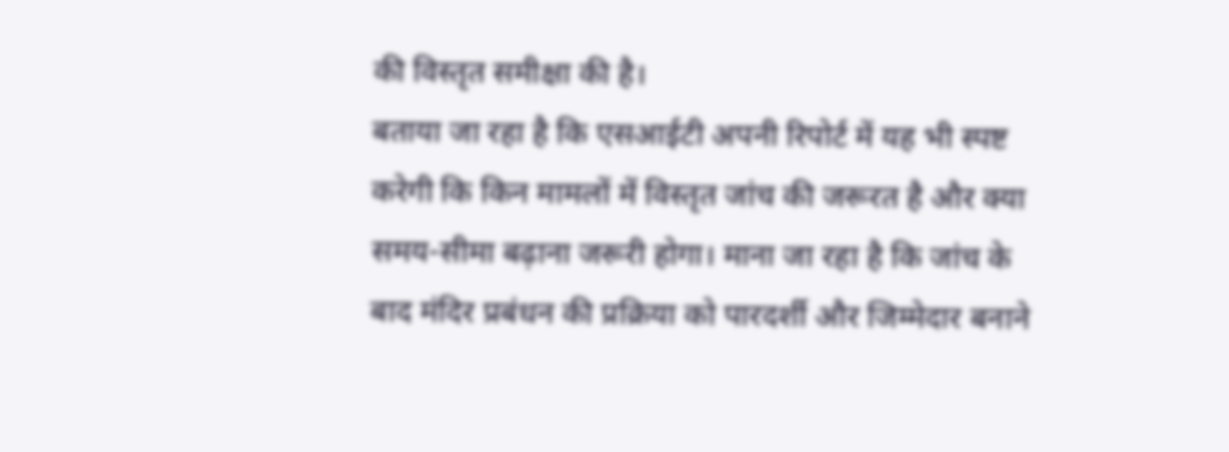की विस्तृत समीक्षा की है।
बताया जा रहा है कि एसआईटी अपनी रिपोर्ट में यह भी स्पष्ट करेगी कि किन मामलों में विस्तृत जांच की जरूरत है और क्या समय-सीमा बढ़ाना जरूरी होगा। माना जा रहा है कि जांच के बाद मंदिर प्रबंधन की प्रक्रिया को पारदर्शी और जिम्मेदार बनाने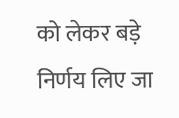को लेकर बड़े निर्णय लिए जा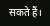सकते हैं।